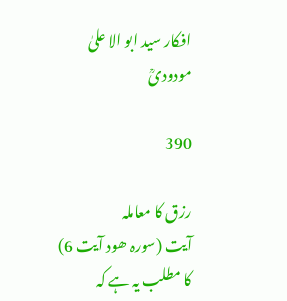افکار سید ابو الا علیٰ مودودیؒ

390

رزق کا معاملہ
آیت (سورہ ھود آیت 6) کا مطلب یہ ہے کہ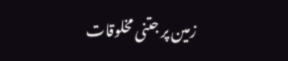زمین پر جتنی مخلوقات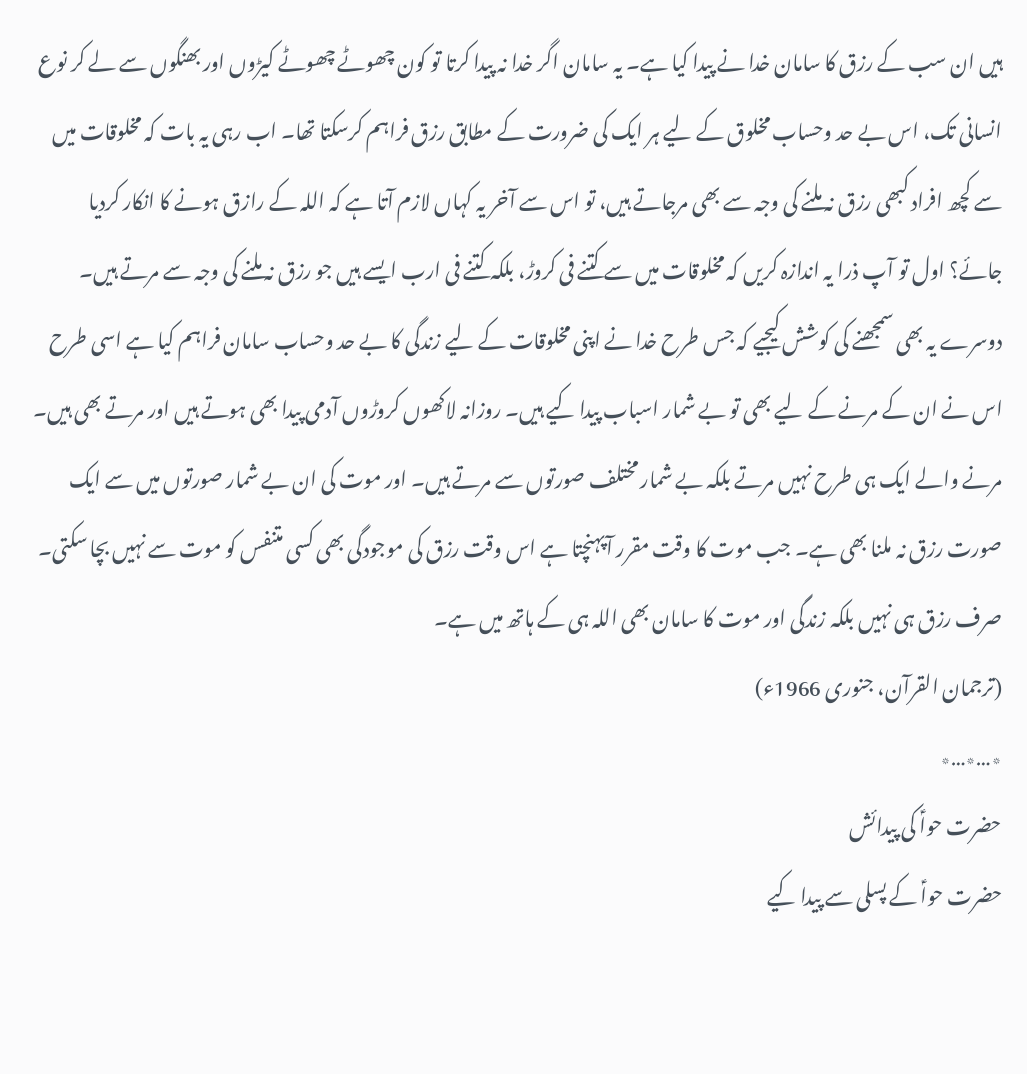ہیں ان سب کے رزق کا سامان خدا نے پیدا کیا ہے۔ یہ سامان اگر خدا نہ پیدا کرتا تو کون چھوٹے چھوٹے کیڑوں اور بھنگوں سے لے کر نوع انسانی تک، اس بے حد وحساب مخلوق کے لیے ہر ایک کی ضرورت کے مطابق رزق فراہم کرسکتا تھا۔ اب رہی یہ بات کہ مخلوقات میں سے کچھ افراد کبھی رزق نہ ملنے کی وجہ سے بھی مرجاتے ہیں، تو اس سے آخر یہ کہاں لازم آتا ہے کہ اللہ کے رازق ہونے کا انکار کردیا جائے؟ اول تو آپ ذرا یہ اندازہ کریں کہ مخلوقات میں سے کتنے فی کروڑ، بلکہ کتنے فی ارب ایسے ہیں جو رزق نہ ملنے کی وجہ سے مرتے ہیں۔ دوسرے یہ بھی سمجھنے کی کوشش کیجیے کہ جس طرح خدا نے اپنی مخلوقات کے لیے زندگی کا بے حد وحساب سامان فراہم کیا ہے اسی طرح اس نے ان کے مرنے کے لیے بھی تو بے شمار اسباب پیدا کیے ہیں۔ روزانہ لاکھوں کروڑوں آدمی پیدا بھی ہوتے ہیں اور مرتے بھی ہیں۔ مرنے والے ایک ہی طرح نہیں مرتے بلکہ بے شمار مختلف صورتوں سے مرتے ہیں۔ اور موت کی ان بے شمار صورتوں میں سے ایک صورت رزق نہ ملنا بھی ہے۔ جب موت کا وقت مقرر آپہنچتا ہے اس وقت رزق کی موجودگی بھی کسی متنفس کو موت سے نہیں بچا سکتی۔ صرف رزق ہی نہیں بلکہ زندگی اور موت کا سامان بھی اللہ ہی کے ہاتھ میں ہے۔
(ترجمان القرآن، جنوری 1966ء)
٭…٭…٭
حضرت حواؑ کی پیدائش
حضرت حواؑ کے پسلی سے پیدا کیے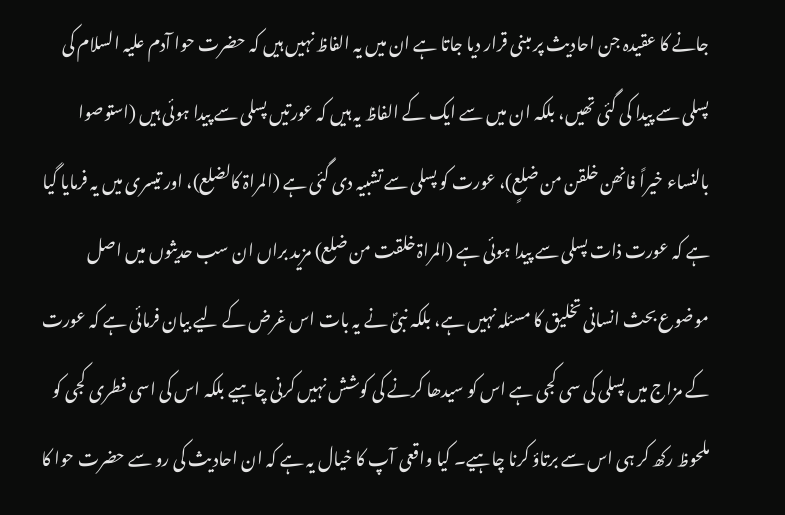جانے کا عقیدہ جن احادیث پر مبنی قرار دیا جاتا ہے ان میں یہ الفاظ نہیں ہیں کہ حضرت حوا آدم علیہ السلام کی پسلی سے پیدا کی گئی تھیں، بلکہ ان میں سے ایک کے الفاظ یہ ہیں کہ عورتیں پسلی سے پیدا ہوئی ہیں (استوصوا بالنساء خیراً فانھن خلقن من ضلعٍ)، عورت کو پسلی سے تشبیہ دی گئی ہے (المراۃ کالضلع)، اور تیسری میں یہ فرمایا گیا ہے کہ عورت ذات پسلی سے پیدا ہوئی ہے (المراۃ خلقت من ضلع) مزید براں ان سب حدیثوں میں اصل موضوع بحث انسانی تخلیق کا مسئلہ نہیں ہے، بلکہ نبیؐ نے یہ بات اس غرض کے لیے بیان فرمائی ہے کہ عورت کے مزاج میں پسلی کی سی کجی ہے اس کو سیدھا کرنے کی کوشش نہیں کرنی چاہیے بلکہ اس کی اسی فطری کجی کو ملحوظ رکھ کر ہی اس سے برتاؤ کرنا چاہیے۔ کیا واقعی آپ کا خیال یہ ہے کہ ان احادیث کی رو سے حضرت حوا کا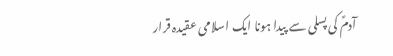آدمؑ کی پسلی سے پیدا ہونا ایک اسلامی عقیدہ قرار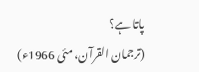پاتا ہے؟
(ترجمان القرآن، مئی 1966ء)